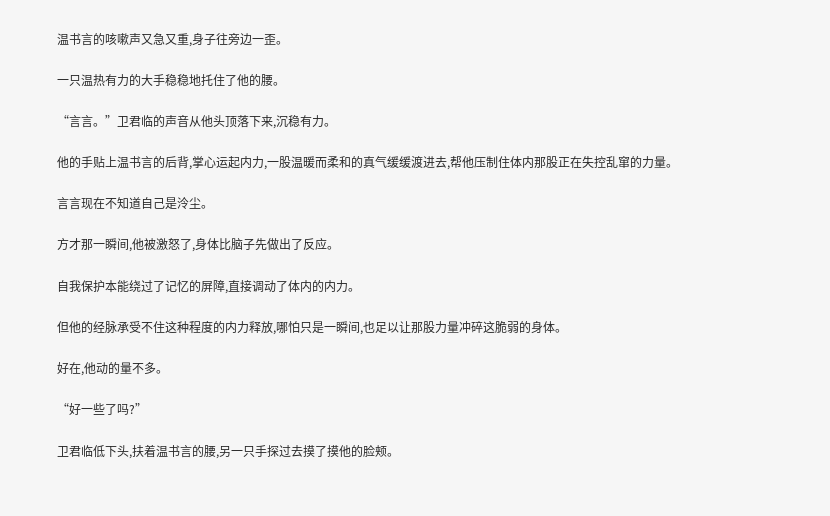温书言的咳嗽声又急又重,身子往旁边一歪。

一只温热有力的大手稳稳地托住了他的腰。

“言言。”卫君临的声音从他头顶落下来,沉稳有力。

他的手贴上温书言的后背,掌心运起内力,一股温暖而柔和的真气缓缓渡进去,帮他压制住体内那股正在失控乱窜的力量。

言言现在不知道自己是泠尘。

方才那一瞬间,他被激怒了,身体比脑子先做出了反应。

自我保护本能绕过了记忆的屏障,直接调动了体内的内力。

但他的经脉承受不住这种程度的内力释放,哪怕只是一瞬间,也足以让那股力量冲碎这脆弱的身体。

好在,他动的量不多。

“好一些了吗?”

卫君临低下头,扶着温书言的腰,另一只手探过去摸了摸他的脸颊。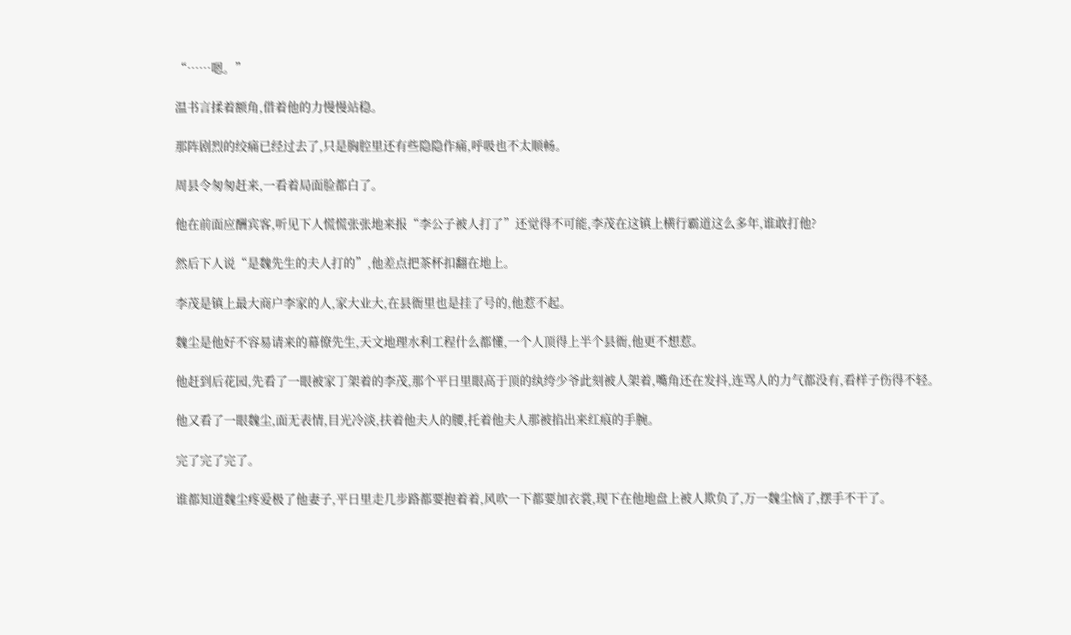“……嗯。”

温书言揉着额角,借着他的力慢慢站稳。

那阵剧烈的绞痛已经过去了,只是胸腔里还有些隐隐作痛,呼吸也不太顺畅。

周县令匆匆赶来,一看着局面脸都白了。

他在前面应酬宾客,听见下人慌慌张张地来报“李公子被人打了”还觉得不可能,李茂在这镇上横行霸道这么多年,谁敢打他?

然后下人说“是魏先生的夫人打的”,他差点把茶杯扣翻在地上。

李茂是镇上最大商户李家的人,家大业大,在县衙里也是挂了号的,他惹不起。

魏尘是他好不容易请来的幕僚先生,天文地理水利工程什么都懂,一个人顶得上半个县衙,他更不想惹。

他赶到后花园,先看了一眼被家丁架着的李茂,那个平日里眼高于顶的纨绔少爷此刻被人架着,嘴角还在发抖,连骂人的力气都没有,看样子伤得不轻。

他又看了一眼魏尘,面无表情,目光冷淡,扶着他夫人的腰,托着他夫人那被掐出来红痕的手腕。

完了完了完了。

谁都知道魏尘疼爱极了他妻子,平日里走几步路都要抱着着,风吹一下都要加衣裳,现下在他地盘上被人欺负了,万一魏尘恼了,摆手不干了。